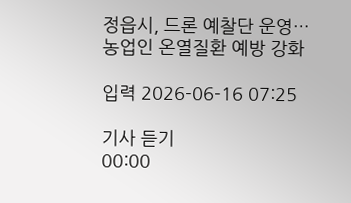정읍시, 드론 예찰단 운영…농업인 온열질환 예방 강화

입력 2026-06-16 07:25

기사 듣기
00:00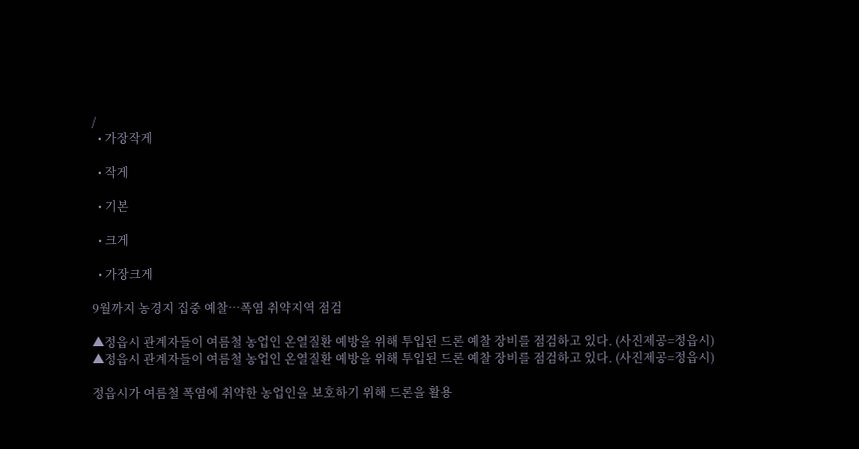/
  • 가장작게

  • 작게

  • 기본

  • 크게

  • 가장크게

9월까지 농경지 집중 예찰…폭염 취약지역 점검

▲정읍시 관계자들이 여름철 농업인 온열질환 예방을 위해 투입된 드론 예찰 장비를 점검하고 있다. (사진제공=정읍시)
▲정읍시 관계자들이 여름철 농업인 온열질환 예방을 위해 투입된 드론 예찰 장비를 점검하고 있다. (사진제공=정읍시)

정읍시가 여름철 폭염에 취약한 농업인을 보호하기 위해 드론을 활용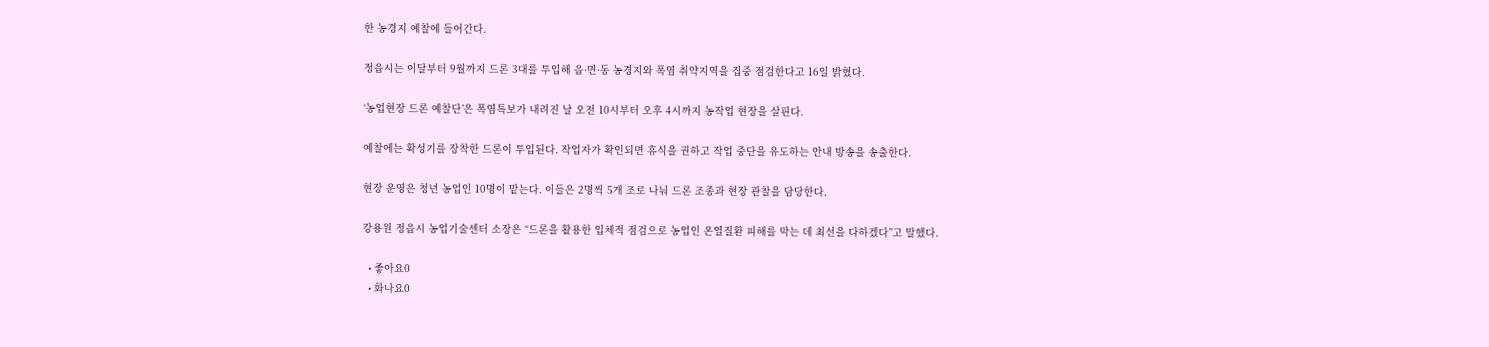한 농경지 예찰에 들어간다.

정읍시는 이달부터 9월까지 드론 3대를 투입해 읍·면·동 농경지와 폭염 취약지역을 집중 점검한다고 16일 밝혔다.

‘농업현장 드론 예찰단’은 폭염특보가 내려진 날 오전 10시부터 오후 4시까지 농작업 현장을 살핀다.

예찰에는 확성기를 장착한 드론이 투입된다. 작업자가 확인되면 휴식을 권하고 작업 중단을 유도하는 안내 방송을 송출한다.

현장 운영은 청년 농업인 10명이 맡는다. 이들은 2명씩 5개 조로 나눠 드론 조종과 현장 관찰을 담당한다.

강용원 정읍시 농업기술센터 소장은 “드론을 활용한 입체적 점검으로 농업인 온열질환 피해를 막는 데 최선을 다하겠다”고 말했다.

  • 좋아요0
  • 화나요0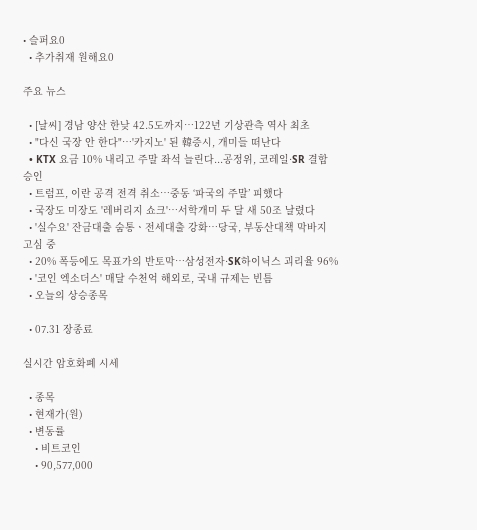• 슬퍼요0
  • 추가취재 원해요0

주요 뉴스

  • [날씨] 경남 양산 한낮 42.5도까지…122년 기상관측 역사 최초
  • "다신 국장 안 한다"⋯'카지노' 된 韓증시, 개미들 떠난다
  • KTX 요금 10% 내리고 주말 좌석 늘린다...공정위, 코레일·SR 결합 승인
  • 트럼프, 이란 공격 전격 취소…중동 ‘파국의 주말’ 피했다
  • 국장도 미장도 '레버리지 쇼크'⋯서학개미 두 달 새 50조 날렸다
  • '실수요' 잔금대출 숨통ㆍ전세대출 강화⋯당국, 부동산대책 막바지 고심 중
  • 20% 폭등에도 목표가의 반토막…삼성전자·SK하이닉스 괴리율 96%
  • '코인 엑소더스' 매달 수천억 해외로, 국내 규제는 빈틈
  • 오늘의 상승종목

  • 07.31 장종료

실시간 암호화폐 시세

  • 종목
  • 현재가(원)
  • 변동률
    • 비트코인
    • 90,577,000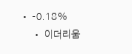• -0.18%
    • 이더리움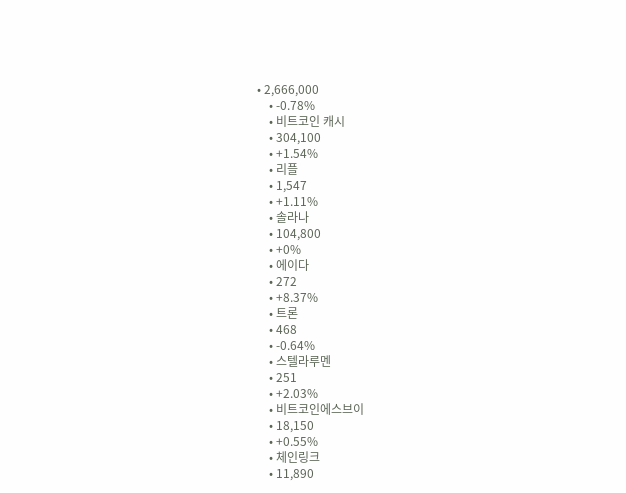• 2,666,000
    • -0.78%
    • 비트코인 캐시
    • 304,100
    • +1.54%
    • 리플
    • 1,547
    • +1.11%
    • 솔라나
    • 104,800
    • +0%
    • 에이다
    • 272
    • +8.37%
    • 트론
    • 468
    • -0.64%
    • 스텔라루멘
    • 251
    • +2.03%
    • 비트코인에스브이
    • 18,150
    • +0.55%
    • 체인링크
    • 11,890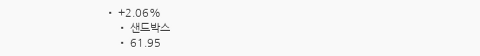• +2.06%
    • 샌드박스
    • 61.95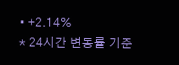• +2.14%
* 24시간 변동률 기준